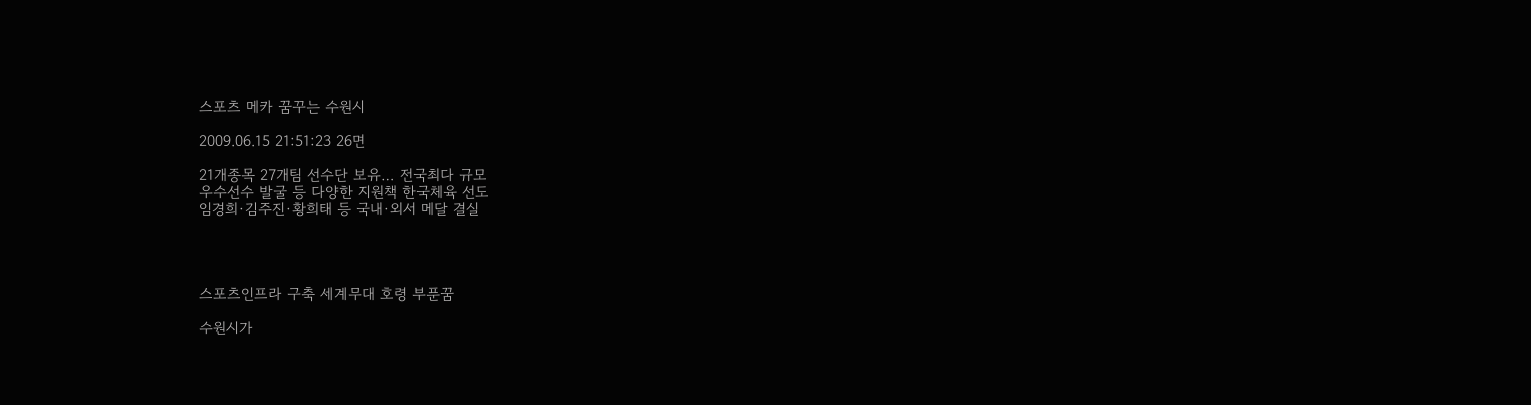스포츠 메카 꿈꾸는 수원시

2009.06.15 21:51:23 26면

21개종목 27개팀 선수단 보유… 전국최다 규모
우수선수 발굴 등 다양한 지원책 한국체육 선도
임경희·김주진·황희태 등 국내·외서 메달 결실




스포츠인프라 구축 세계무대 호령 부푼꿈

수원시가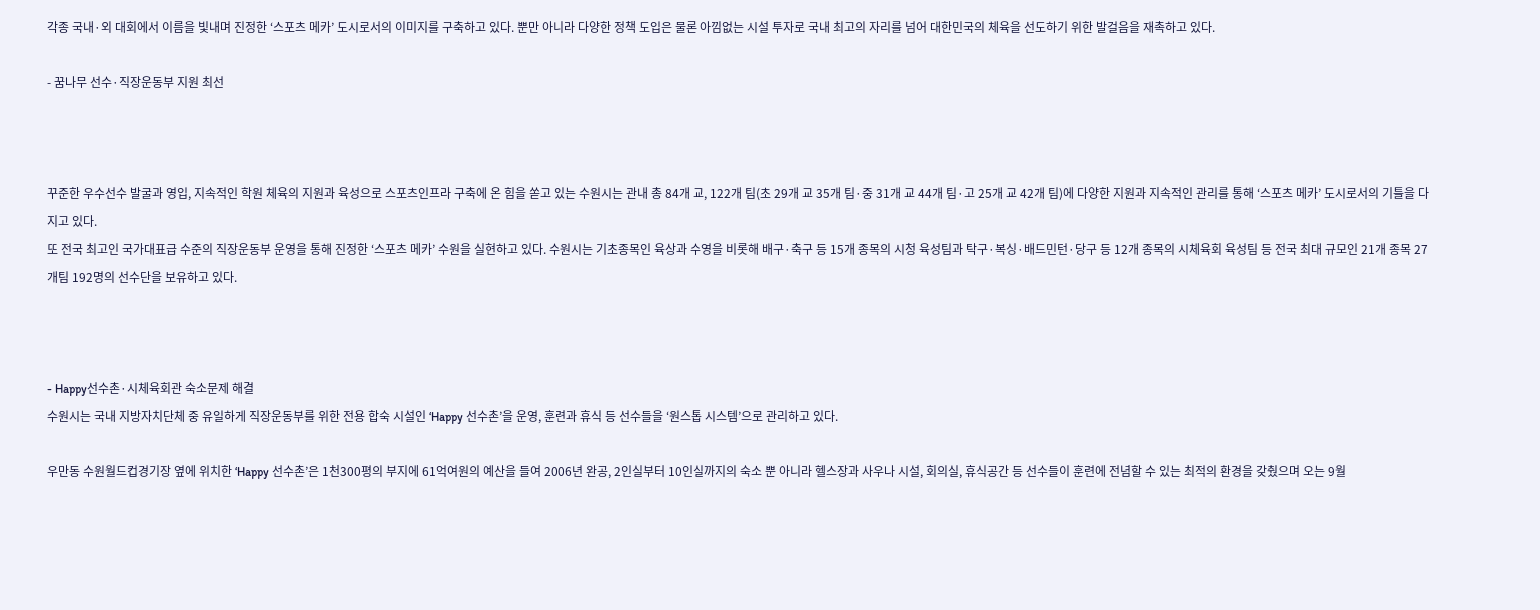각종 국내·외 대회에서 이름을 빛내며 진정한 ‘스포츠 메카’ 도시로서의 이미지를 구축하고 있다. 뿐만 아니라 다양한 정책 도입은 물론 아낌없는 시설 투자로 국내 최고의 자리를 넘어 대한민국의 체육을 선도하기 위한 발걸음을 재촉하고 있다.

- 꿈나무 선수·직장운동부 지원 최선



꾸준한 우수선수 발굴과 영입, 지속적인 학원 체육의 지원과 육성으로 스포츠인프라 구축에 온 힘을 쏟고 있는 수원시는 관내 총 84개 교, 122개 팀(초 29개 교 35개 팀·중 31개 교 44개 팀·고 25개 교 42개 팀)에 다양한 지원과 지속적인 관리를 통해 ‘스포츠 메카’ 도시로서의 기틀을 다지고 있다.
또 전국 최고인 국가대표급 수준의 직장운동부 운영을 통해 진정한 ‘스포츠 메카’ 수원을 실현하고 있다. 수원시는 기초종목인 육상과 수영을 비롯해 배구·축구 등 15개 종목의 시청 육성팀과 탁구·복싱·배드민턴·당구 등 12개 종목의 시체육회 육성팀 등 전국 최대 규모인 21개 종목 27개팀 192명의 선수단을 보유하고 있다.



- Happy선수촌·시체육회관 숙소문제 해결
수원시는 국내 지방자치단체 중 유일하게 직장운동부를 위한 전용 합숙 시설인 ‘Happy 선수촌’을 운영, 훈련과 휴식 등 선수들을 ‘원스톱 시스템’으로 관리하고 있다.

우만동 수원월드컵경기장 옆에 위치한 ‘Happy 선수촌’은 1천300평의 부지에 61억여원의 예산을 들여 2006년 완공, 2인실부터 10인실까지의 숙소 뿐 아니라 헬스장과 사우나 시설, 회의실, 휴식공간 등 선수들이 훈련에 전념할 수 있는 최적의 환경을 갖췄으며 오는 9월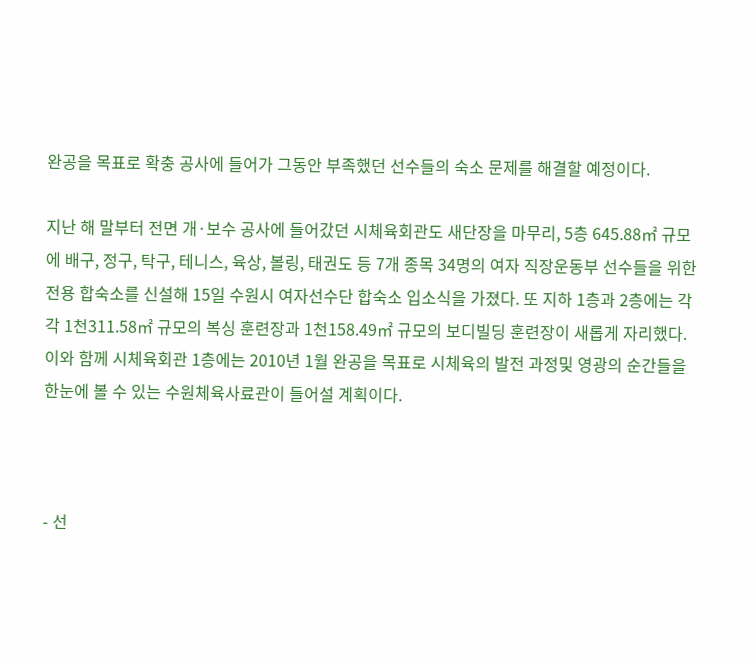완공을 목표로 확충 공사에 들어가 그동안 부족했던 선수들의 숙소 문제를 해결할 예정이다.

지난 해 말부터 전면 개·보수 공사에 들어갔던 시체육회관도 새단장을 마무리, 5층 645.88㎡ 규모에 배구, 정구, 탁구, 테니스, 육상, 볼링, 태권도 등 7개 종목 34명의 여자 직장운동부 선수들을 위한 전용 합숙소를 신설해 15일 수원시 여자선수단 합숙소 입소식을 가졌다. 또 지하 1층과 2층에는 각각 1천311.58㎡ 규모의 복싱 훈련장과 1천158.49㎡ 규모의 보디빌딩 훈련장이 새롭게 자리했다.
이와 함께 시체육회관 1층에는 2010년 1월 완공을 목표로 시체육의 발전 과정및 영광의 순간들을 한눈에 볼 수 있는 수원체육사료관이 들어설 계획이다.



- 선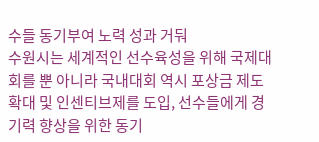수들 동기부여 노력 성과 거둬
수원시는 세계적인 선수육성을 위해 국제대회를 뿐 아니라 국내대회 역시 포상금 제도 확대 및 인센티브제를 도입, 선수들에게 경기력 향상을 위한 동기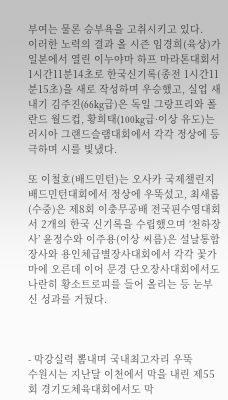부여는 물론 승부욕을 고취시키고 있다.
이러한 노력의 결과 올 시즌 임경희(육상)가 일본에서 열린 이누야마 하프 마라톤대회서 1시간11분14초로 한국신기록(종전 1시간11분15초)을 새로 작성하며 우승했고, 실업 새내기 김주진(66kg급)은 독일 그랑프리와 폴란드 월드컵, 황희태(100kg급·이상 유도)는 러시아 그랜드슬램대회에서 각각 정상에 등극하며 시를 빛냈다.

또 이철호(배드민턴)는 오사카 국제챌린지배드민턴대회에서 정상에 우뚝섰고, 최새롬(수중)은 제8회 이충무공배 전국핀수영대회서 2개의 한국 신기록을 수립했으며 ‘천하장사’ 윤정수와 이주용(이상 씨름)은 설날통합장사와 용인체급별장사대회에서 각각 꽃가마에 오른데 이어 문경 단오장사대회에서도 나란히 황소트로피를 들어 올리는 등 눈부신 성과를 거뒀다.



- 막강실력 뽐내며 국내최고자리 우뚝
수원시는 지난달 이천에서 막을 내린 제55회 경기도체육대회에서도 막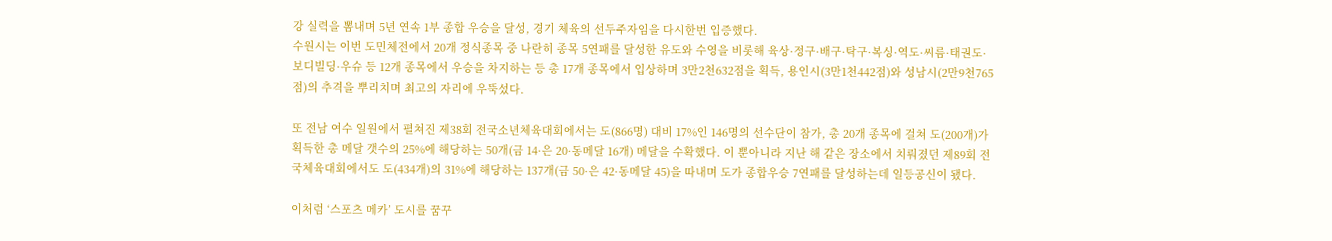강 실력을 뽐내며 5년 연속 1부 종합 우승을 달성, 경기 체육의 선두주자임을 다시한번 입증했다.
수원시는 이번 도민체전에서 20개 정식종목 중 나란히 종목 5연패를 달성한 유도와 수영을 비롯해 육상·정구·배구·탁구·복싱·역도·씨름·태권도·보디빌딩·우슈 등 12개 종목에서 우승을 차지하는 등 총 17개 종목에서 입상하며 3만2천632점을 획득, 용인시(3만1천442점)와 성남시(2만9천765점)의 추격을 뿌리치며 최고의 자리에 우뚝섰다.

또 전남 여수 일원에서 펼쳐진 제38회 전국소년체육대회에서는 도(866명) 대비 17%인 146명의 선수단이 참가, 총 20개 종목에 걸쳐 도(200개)가 획득한 총 메달 갯수의 25%에 해당하는 50개(금 14·은 20·동메달 16개) 메달을 수확했다. 이 뿐아니라 지난 해 같은 장소에서 치뤄졌던 제89회 전국체육대회에서도 도(434개)의 31%에 해당하는 137개(금 50·은 42·동메달 45)을 따내며 도가 종합우승 7연패를 달성하는데 일등공신이 됐다.

이처럼 ‘스포츠 메카’ 도시를 꿈꾸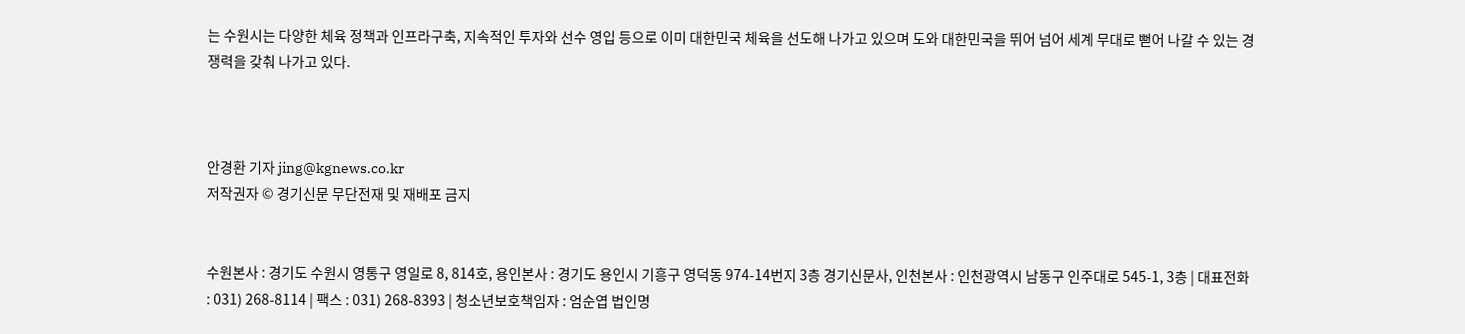는 수원시는 다양한 체육 정책과 인프라구축, 지속적인 투자와 선수 영입 등으로 이미 대한민국 체육을 선도해 나가고 있으며 도와 대한민국을 뛰어 넘어 세계 무대로 뻗어 나갈 수 있는 경쟁력을 갖춰 나가고 있다.



안경환 기자 jing@kgnews.co.kr
저작권자 © 경기신문 무단전재 및 재배포 금지


수원본사 : 경기도 수원시 영통구 영일로 8, 814호, 용인본사 : 경기도 용인시 기흥구 영덕동 974-14번지 3층 경기신문사, 인천본사 : 인천광역시 남동구 인주대로 545-1, 3층 | 대표전화 : 031) 268-8114 | 팩스 : 031) 268-8393 | 청소년보호책임자 : 엄순엽 법인명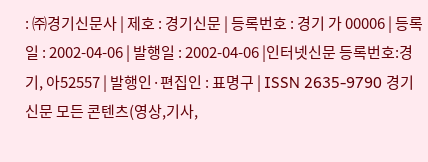: ㈜경기신문사 | 제호 : 경기신문 | 등록번호 : 경기 가 00006 | 등록일 : 2002-04-06 | 발행일 : 2002-04-06 |인터넷신문 등록번호:경기, 아52557 | 발행인·편집인 : 표명구 | ISSN 2635-9790 경기신문 모든 콘텐츠(영상,기사,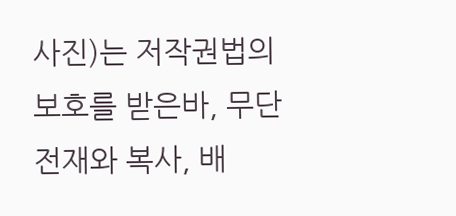사진)는 저작권법의 보호를 받은바, 무단 전재와 복사, 배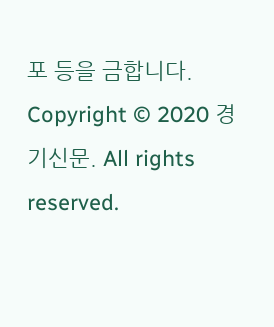포 등을 금합니다. Copyright © 2020 경기신문. All rights reserved.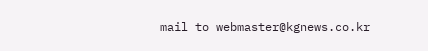mail to webmaster@kgnews.co.kr